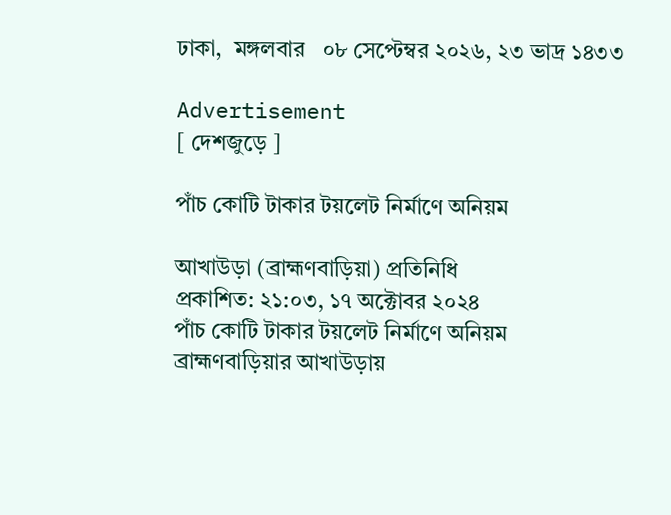ঢাকা,  মঙ্গলবার   ০৮ সেপ্টেম্বর ২০২৬, ২৩ ভাদ্র ১৪৩৩

Advertisement
[ দেশজুড়ে ]

পাঁচ কোটি টাকার টয়লেট নির্মাণে অনিয়ম

আখাউড়া (ব্রাহ্মণবাড়িয়া) প্রতিনিধি
প্রকাশিত: ২১:০৩, ১৭ অক্টোবর ২০২৪
পাঁচ কোটি টাকার টয়লেট নির্মাণে অনিয়ম
ব্রাহ্মণবাড়িয়ার আখাউড়ায়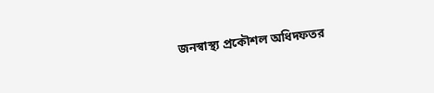জনস্বাস্থ্য প্রকৌশল অধিদফতর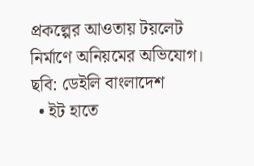প্রকল্পের আওতায় টয়লেট নির্মাণে অনিয়মের অভিযোগ। ছবি: ডেইলি বাংলাদেশ
  • ইট হাতে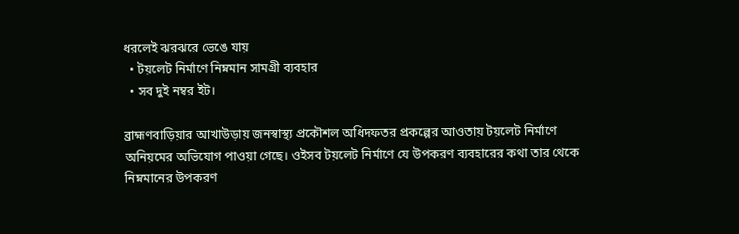ধরলেই ঝরঝরে ভেঙে যায়
  • টয়লেট নির্মাণে নিম্নমান সামগ্রী ব্যবহার
  • সব দুই নম্বর ইট।

ব্রাহ্মণবাড়িয়ার আখাউড়ায় জনস্বাস্থ্য প্রকৌশল অধিদফতর প্রকল্পের আওতায় টয়লেট নির্মাণে অনিয়মের অভিযোগ পাওয়া গেছে। ওইসব টয়লেট নির্মাণে যে উপকরণ ব্যবহারের কথা তার থেকে নিম্নমানের উপকরণ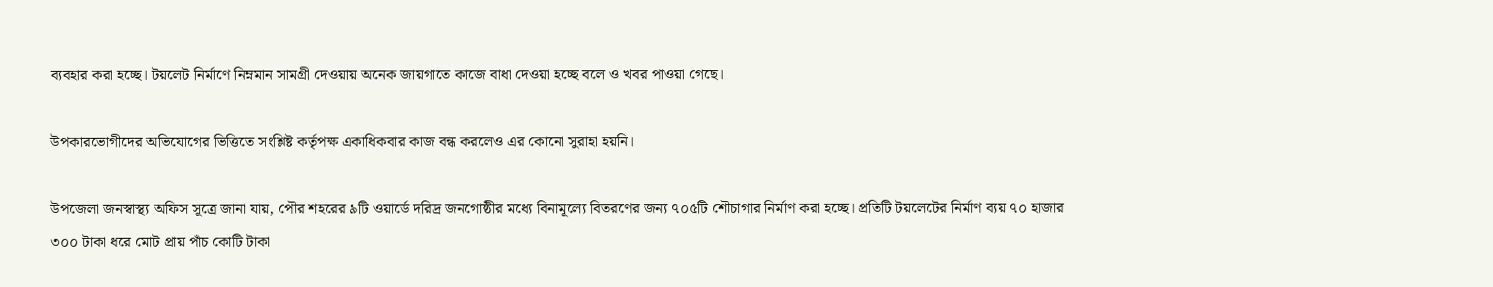ব্যবহার করা হচ্ছে। টয়লেট নির্মাণে নিম্নমান সামগ্রী দেওয়ায় অনেক জায়গাতে কাজে বাধা দেওয়া হচ্ছে বলে ও খবর পাওয়া গেছে।

উপকারভোগীদের অভিযোগের ভিত্তিতে সংশ্লিষ্ট কর্তৃপক্ষ একাধিকবার কাজ বন্ধ করলেও এর কোনো সুরাহা হয়নি।

উপজেলা জনস্বাস্থ্য অফিস সূত্রে জানা যায়, পৌর শহরের ৯টি ওয়ার্ডে দরিদ্র জনগোষ্ঠীর মধ্যে বিনামূল্যে বিতরণের জন্য ৭০৫টি শৌচাগার নির্মাণ করা হচ্ছে। প্রতিটি টয়লেটের নির্মাণ ব্যয় ৭০ হাজার ৩০০ টাকা ধরে মোট প্রায় পাঁচ কোটি টাকা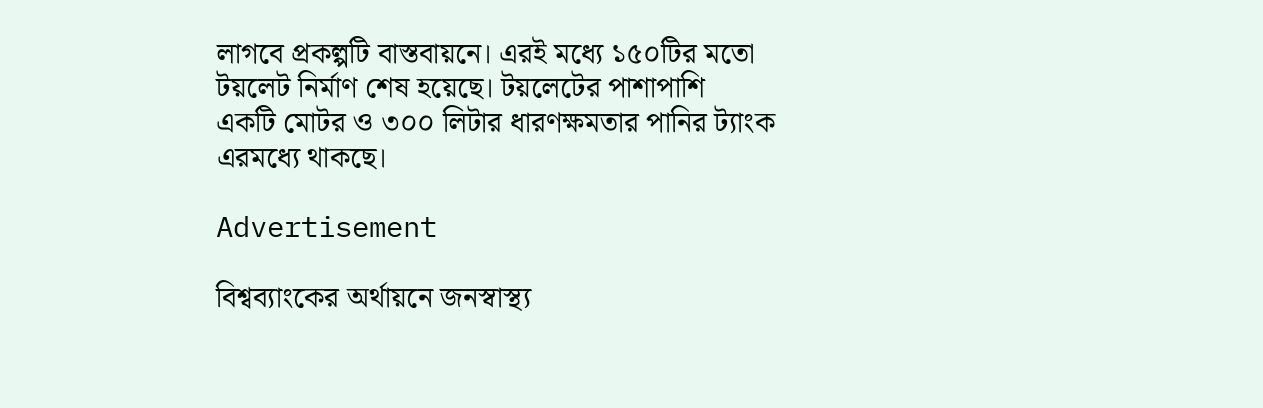লাগবে প্রকল্পটি বাস্তবায়নে। এরই মধ্যে ১৫০টির মতো টয়লেট নির্মাণ শেষ হয়েছে। টয়লেটের পাশাপাশি একটি মোটর ও ৩০০ লিটার ধারণক্ষমতার পানির ট্যাংক এরমধ্যে থাকছে।

Advertisement

বিশ্বব্যাংকের অর্থায়নে জনস্বাস্থ্য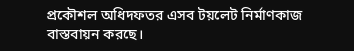প্রকৌশল অধিদফতর এসব টয়লেট নির্মাণকাজ বাস্তবায়ন করছে।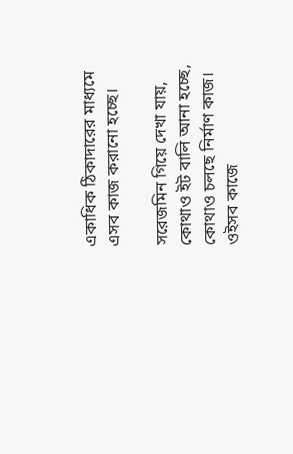একাধিক ঠিকাদারের মাধ্যমে এসব কাজ করানো হচ্ছে।

সরেজমিন গিয়ে দেখা যায়, কোথাও ইট বালি আনা হচ্ছে, কোথাও চলছে নির্মাণ কাজ। ওইসব কাজে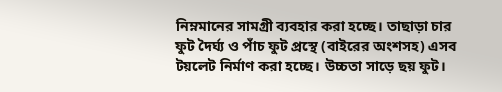নিম্নমানের সামগ্রী ব্যবহার করা হচ্ছে। তাছাড়া চার ফুট দৈর্ঘ্য ও পাঁচ ফুট প্রস্থে (বাইরের অংশসহ) এসব টয়লেট নির্মাণ করা হচ্ছে। উচ্চতা সাড়ে ছয় ফুট।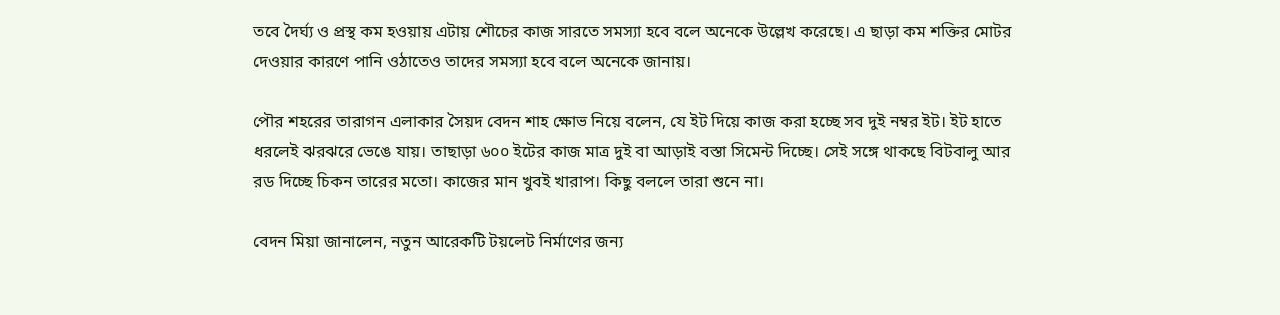তবে দৈর্ঘ্য ও প্রস্থ কম হওয়ায় এটায় শৌচের কাজ সারতে সমস্যা হবে বলে অনেকে উল্লেখ করেছে। এ ছাড়া কম শক্তির মোটর দেওয়ার কারণে পানি ওঠাতেও তাদের সমস্যা হবে বলে অনেকে জানায়।

পৌর শহরের তারাগন এলাকার সৈয়দ বেদন শাহ ক্ষোভ নিয়ে বলেন, যে ইট দিয়ে কাজ করা হচ্ছে সব দুই নম্বর ইট। ইট হাতে ধরলেই ঝরঝরে ভেঙে যায়। তাছাড়া ৬০০ ইটের কাজ মাত্র দুই বা আড়াই বস্তা সিমেন্ট দিচ্ছে। সেই সঙ্গে থাকছে বিটবালু আর রড দিচ্ছে চিকন তারের মতো। কাজের মান খুবই খারাপ। কিছু বললে তারা শুনে না।

বেদন মিয়া জানালেন, নতুন আরেকটি টয়লেট নির্মাণের জন্য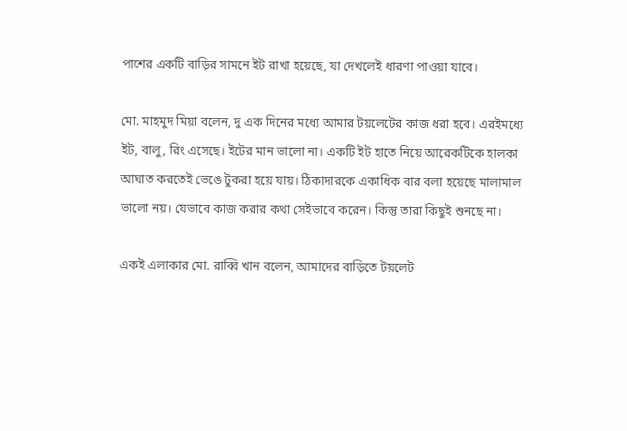পাশের একটি বাড়ির সামনে ইট রাখা হয়েছে, যা দেখলেই ধারণা পাওয়া যাবে।

মো. মাহমুদ মিয়া বলেন, দু এক দিনের মধ্যে আমার টয়লেটের কাজ ধরা হবে। এরইমধ্যে ইট, বালু, রিং এসেছে। ইটের মান ভালো না। একটি ইট হাতে নিয়ে আরেকটিকে হালকা আঘাত করতেই ভেঙে টুকরা হয়ে যায়। ঠিকাদারকে একাধিক বার বলা হয়েছে মালামাল ভালো নয়। যেভাবে কাজ করার কথা সেইভাবে করেন। কিন্তু তারা কিছুই শুনছে না।

একই এলাকার মো. রাব্বি খান বলেন, আমাদের বাড়িতে টয়লেট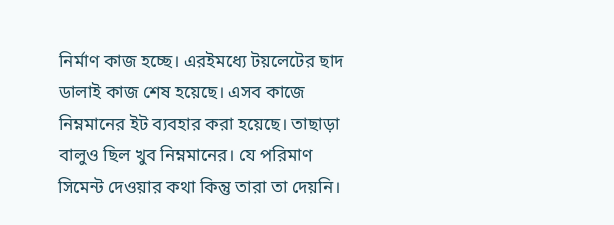নির্মাণ কাজ হচ্ছে। এরইমধ্যে টয়লেটের ছাদ ডালাই কাজ শেষ হয়েছে। এসব কাজে নিম্নমানের ইট ব্যবহার করা হয়েছে। তাছাড়া বালুও ছিল খুব নিম্নমানের। যে পরিমাণ সিমেন্ট দেওয়ার কথা কিন্তু তারা তা দেয়নি।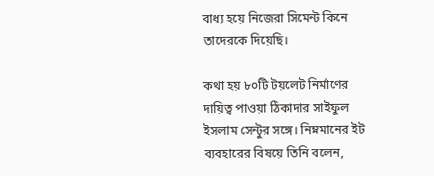বাধ্য হয়ে নিজেরা সিমেন্ট কিনে তাদেরকে দিয়েছি।

কথা হয় ৮০টি টয়লেট নির্মাণের দায়িত্ব পাওয়া ঠিকাদার সাইফুল ইসলাম সেন্টুর সঙ্গে। নিম্নমানের ইট ব্যবহারের বিষয়ে তিনি বলেন,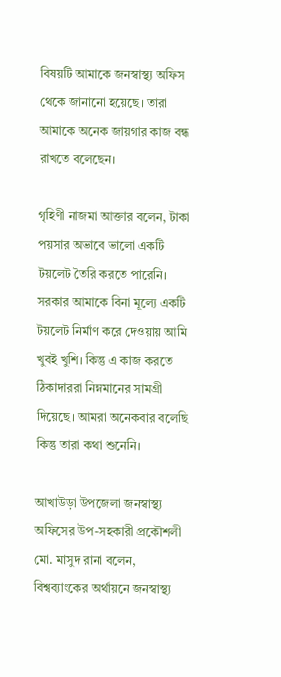বিষয়টি আমাকে জনস্বাস্থ্য অফিস থেকে জানানো হয়েছে। তারা আমাকে অনেক জায়গার কাজ বন্ধ রাখতে বলেছেন।

গৃহিণী নাজমা আক্তার বলেন, টাকা পয়সার অভাবে ভালো একটি টয়লেট তৈরি করতে পারেনি। সরকার আমাকে বিনা মূল্যে একটি টয়লেট নির্মাণ করে দেওয়ায় আমি খুবই খুশি। কিন্তু এ কাজ করতে ঠিকাদাররা নিম্নমানের সামগ্রী দিয়েছে। আমরা অনেকবার বলেছি কিন্তু তারা কথা শুনেনি।

আখাউড়া উপজেলা জনস্বাস্থ্য অফিসের উপ-সহকারী প্রকৌশলী মো. মাসুদ রানা বলেন, বিশ্বব্যাংকের অর্থায়নে জনস্বাস্থ্য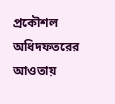প্রকৌশল অধিদফতরের আওতায়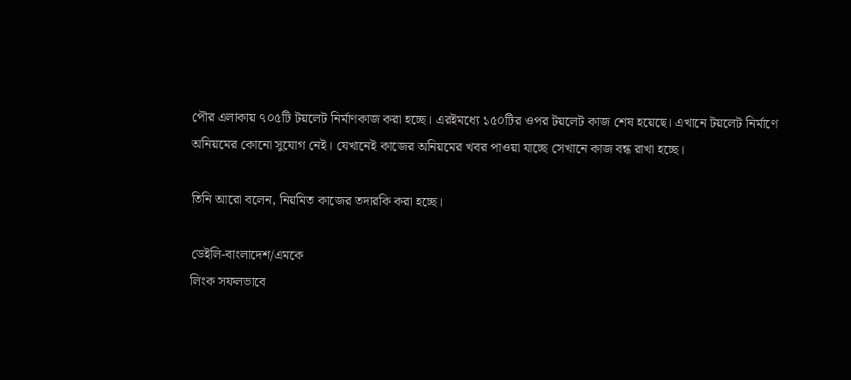পৌর এলাকায় ৭০৫টি টয়লেট নির্মাণকাজ করা হচ্ছে। এরইমধ্যে ১৫০টির ওপর টয়লেট কাজ শেষ হয়েছে। এখানে টয়লেট নির্মাণে অনিয়মের কোনো সুযোগ নেই। যেখানেই কাজের অনিয়মের খবর পাওয়া যাচ্ছে সেখানে কাজ বন্ধ রাখা হচ্ছে।

তিনি আরো বলেন, নিয়মিত কাজের তদারকি করা হচ্ছে।

ডেইলি-বাংলাদেশ/এমকে
লিংক সফলভাবে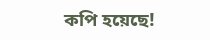কপি হয়েছে!